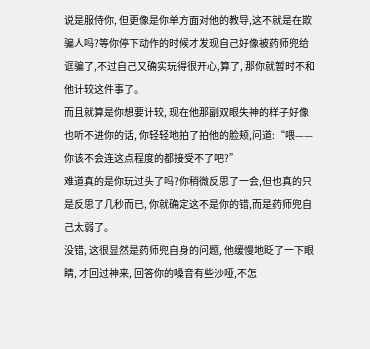说是服侍你, 但更像是你单方面对他的教导,这不就是在欺骗人吗?等你停下动作的时候才发现自己好像被药师兜给诓骗了,不过自己又确实玩得很开心,算了, 那你就暂时不和他计较这件事了。
而且就算是你想要计较, 现在他那副双眼失神的样子好像也听不进你的话, 你轻轻地拍了拍他的脸颊,问道:“喂——你该不会连这点程度的都接受不了吧?”
难道真的是你玩过头了吗?你稍微反思了一会,但也真的只是反思了几秒而已, 你就确定这不是你的错,而是药师兜自己太弱了。
没错, 这很显然是药师兜自身的问题, 他缓慢地眨了一下眼睛, 才回过神来, 回答你的嗓音有些沙哑,不怎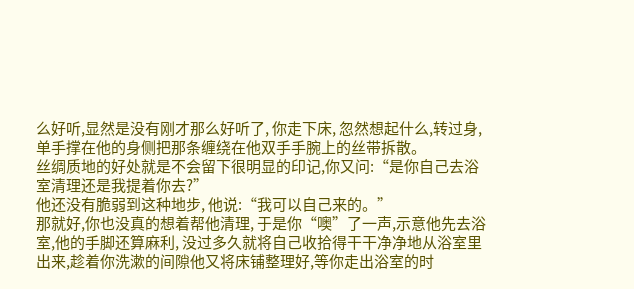么好听,显然是没有刚才那么好听了, 你走下床, 忽然想起什么,转过身,单手撑在他的身侧把那条缠绕在他双手手腕上的丝带拆散。
丝绸质地的好处就是不会留下很明显的印记,你又问:“是你自己去浴室清理还是我提着你去?”
他还没有脆弱到这种地步, 他说:“我可以自己来的。”
那就好,你也没真的想着帮他清理, 于是你“噢”了一声,示意他先去浴室,他的手脚还算麻利, 没过多久就将自己收拾得干干净净地从浴室里出来,趁着你洗漱的间隙他又将床铺整理好,等你走出浴室的时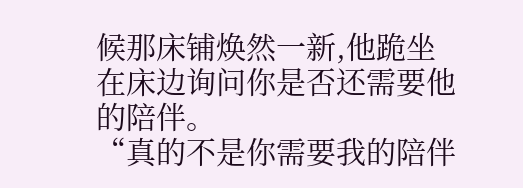候那床铺焕然一新,他跪坐在床边询问你是否还需要他的陪伴。
“真的不是你需要我的陪伴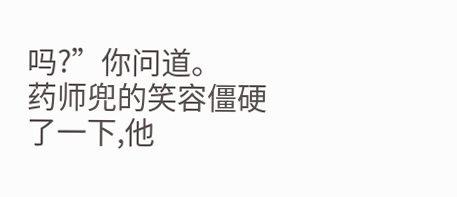吗?”你问道。
药师兜的笑容僵硬了一下,他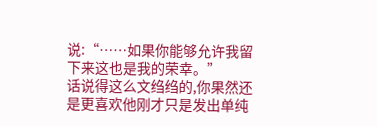说:“……如果你能够允许我留下来这也是我的荣幸。”
话说得这么文绉绉的,你果然还是更喜欢他刚才只是发出单纯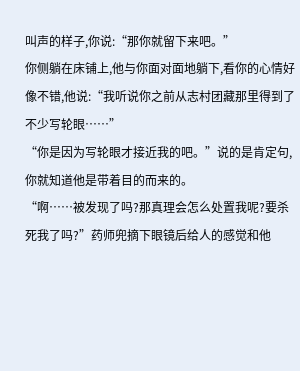叫声的样子,你说:“那你就留下来吧。”
你侧躺在床铺上,他与你面对面地躺下,看你的心情好像不错,他说:“我听说你之前从志村团藏那里得到了不少写轮眼……”
“你是因为写轮眼才接近我的吧。”说的是肯定句,你就知道他是带着目的而来的。
“啊……被发现了吗?那真理会怎么处置我呢?要杀死我了吗?”药师兜摘下眼镜后给人的感觉和他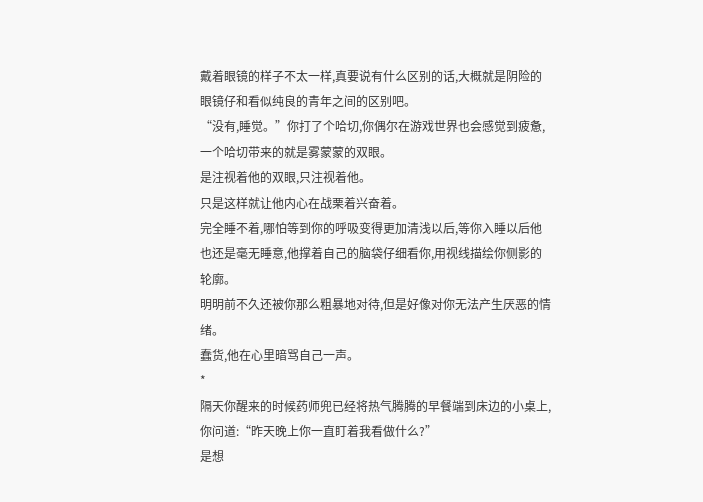戴着眼镜的样子不太一样,真要说有什么区别的话,大概就是阴险的眼镜仔和看似纯良的青年之间的区别吧。
“没有,睡觉。”你打了个哈切,你偶尔在游戏世界也会感觉到疲惫,一个哈切带来的就是雾蒙蒙的双眼。
是注视着他的双眼,只注视着他。
只是这样就让他内心在战栗着兴奋着。
完全睡不着,哪怕等到你的呼吸变得更加清浅以后,等你入睡以后他也还是毫无睡意,他撑着自己的脑袋仔细看你,用视线描绘你侧影的轮廓。
明明前不久还被你那么粗暴地对待,但是好像对你无法产生厌恶的情绪。
蠢货,他在心里暗骂自己一声。
*
隔天你醒来的时候药师兜已经将热气腾腾的早餐端到床边的小桌上,你问道:“昨天晚上你一直盯着我看做什么?”
是想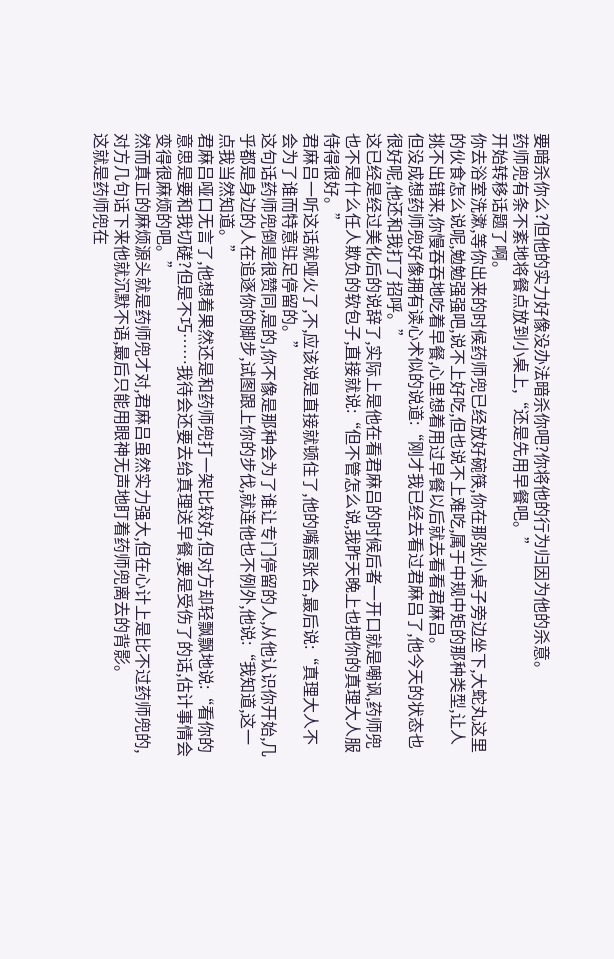要暗杀你么?但他的实力好像没办法暗杀你吧?你将他的行为归因为他的杀意。
药师兜有条不紊地将餐点放到小桌上,“还是先用早餐吧。”
开始转移话题了啊。
你去浴室洗漱,等你出来的时候药师兜已经放好碗筷,你在那张小桌子旁边坐下,大蛇丸这里的伙食怎么说呢,勉勉强强吧,说不上好吃,但也说不上难吃,属于中规中矩的那种类型,让人挑不出错来,你慢吞吞地吃着早餐,心里想着用过早餐以后就去看看君麻吕。
但没成想药师兜好像拥有读心术似的说道:“刚才我已经去看过君麻吕了,他今天的状态也很好呢,他还和我打了招呼。”
这已经是经过美化后的说辞了,实际上是他在看君麻吕的时候后者一开口就是嘲讽,药师兜也不是什么任人欺负的软包子,直接就说:“但不管怎么说,我昨天晚上也把你的真理大人服侍得很好。”
君麻吕一听这话就哑火了,不,应该说是直接就顿住了,他的嘴唇张合,最后说:“真理大人不会为了谁而特意驻足停留的。”
这句话药师兜倒是很赞同,是的,你不像是那种会为了谁让专门停留的人,从他认识你开始,几乎都是身边的人在追逐你的脚步,试图跟上你的步伐,就连他也不例外,他说:“我知道,这一点我当然知道。”
君麻吕哑口无言了,他想着果然还是和药师兜打一架比较好,但对方却轻飘飘地说:“看你的意思是要和我切磋?但是不巧……我待会还要去给真理送早餐,要是受伤了的话,估计事情会变得很麻烦的吧。”
然而真正的麻烦源头就是药师兜才对,君麻吕虽然实力强大,但在心计上是比不过药师兜的,对方几句话下来他就沉默不语,最后只能用眼神无声地盯着药师兜离去的背影。
这就是药师兜在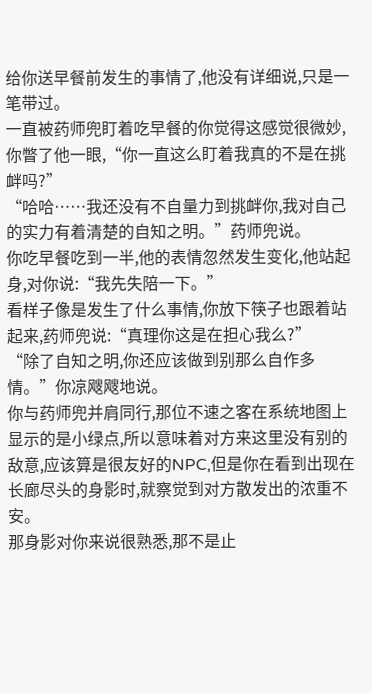给你送早餐前发生的事情了,他没有详细说,只是一笔带过。
一直被药师兜盯着吃早餐的你觉得这感觉很微妙,你瞥了他一眼,“你一直这么盯着我真的不是在挑衅吗?”
“哈哈……我还没有不自量力到挑衅你,我对自己的实力有着清楚的自知之明。”药师兜说。
你吃早餐吃到一半,他的表情忽然发生变化,他站起身,对你说:“我先失陪一下。”
看样子像是发生了什么事情,你放下筷子也跟着站起来,药师兜说:“真理你这是在担心我么?”
“除了自知之明,你还应该做到别那么自作多情。”你凉飕飕地说。
你与药师兜并肩同行,那位不速之客在系统地图上显示的是小绿点,所以意味着对方来这里没有别的敌意,应该算是很友好的NPC,但是你在看到出现在长廊尽头的身影时,就察觉到对方散发出的浓重不安。
那身影对你来说很熟悉,那不是止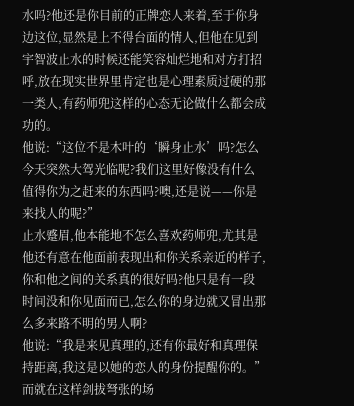水吗?他还是你目前的正牌恋人来着,至于你身边这位,显然是上不得台面的情人,但他在见到宇智波止水的时候还能笑容灿烂地和对方打招呼,放在现实世界里肯定也是心理素质过硬的那一类人,有药师兜这样的心态无论做什么都会成功的。
他说:“这位不是木叶的‘瞬身止水’吗?怎么今天突然大驾光临呢?我们这里好像没有什么值得你为之赶来的东西吗?噢,还是说——你是来找人的呢?”
止水蹙眉,他本能地不怎么喜欢药师兜,尤其是他还有意在他面前表现出和你关系亲近的样子,你和他之间的关系真的很好吗?他只是有一段时间没和你见面而已,怎么你的身边就又冒出那么多来路不明的男人啊?
他说:“我是来见真理的,还有你最好和真理保持距离,我这是以她的恋人的身份提醒你的。”
而就在这样剑拔弩张的场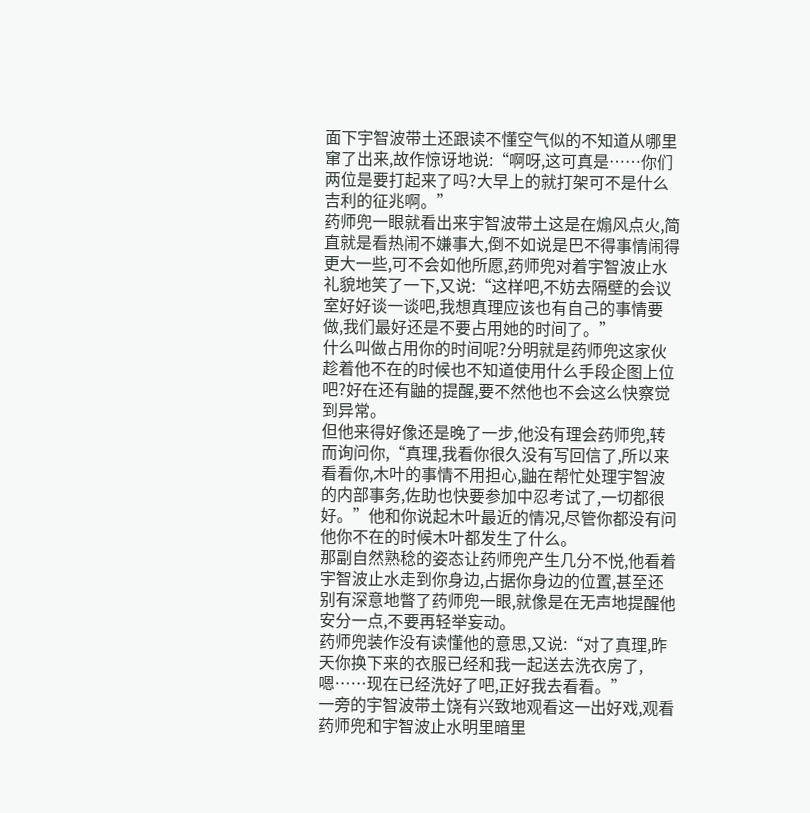面下宇智波带土还跟读不懂空气似的不知道从哪里窜了出来,故作惊讶地说:“啊呀,这可真是……你们两位是要打起来了吗?大早上的就打架可不是什么吉利的征兆啊。”
药师兜一眼就看出来宇智波带土这是在煽风点火,简直就是看热闹不嫌事大,倒不如说是巴不得事情闹得更大一些,可不会如他所愿,药师兜对着宇智波止水礼貌地笑了一下,又说:“这样吧,不妨去隔壁的会议室好好谈一谈吧,我想真理应该也有自己的事情要做,我们最好还是不要占用她的时间了。”
什么叫做占用你的时间呢?分明就是药师兜这家伙趁着他不在的时候也不知道使用什么手段企图上位吧?好在还有鼬的提醒,要不然他也不会这么快察觉到异常。
但他来得好像还是晚了一步,他没有理会药师兜,转而询问你,“真理,我看你很久没有写回信了,所以来看看你,木叶的事情不用担心,鼬在帮忙处理宇智波的内部事务,佐助也快要参加中忍考试了,一切都很好。”他和你说起木叶最近的情况,尽管你都没有问他你不在的时候木叶都发生了什么。
那副自然熟稔的姿态让药师兜产生几分不悦,他看着宇智波止水走到你身边,占据你身边的位置,甚至还别有深意地瞥了药师兜一眼,就像是在无声地提醒他安分一点,不要再轻举妄动。
药师兜装作没有读懂他的意思,又说:“对了真理,昨天你换下来的衣服已经和我一起送去洗衣房了,嗯……现在已经洗好了吧,正好我去看看。”
一旁的宇智波带土饶有兴致地观看这一出好戏,观看药师兜和宇智波止水明里暗里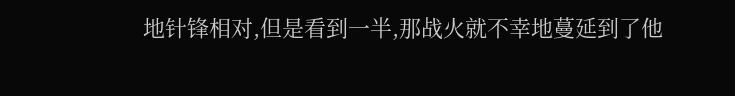地针锋相对,但是看到一半,那战火就不幸地蔓延到了他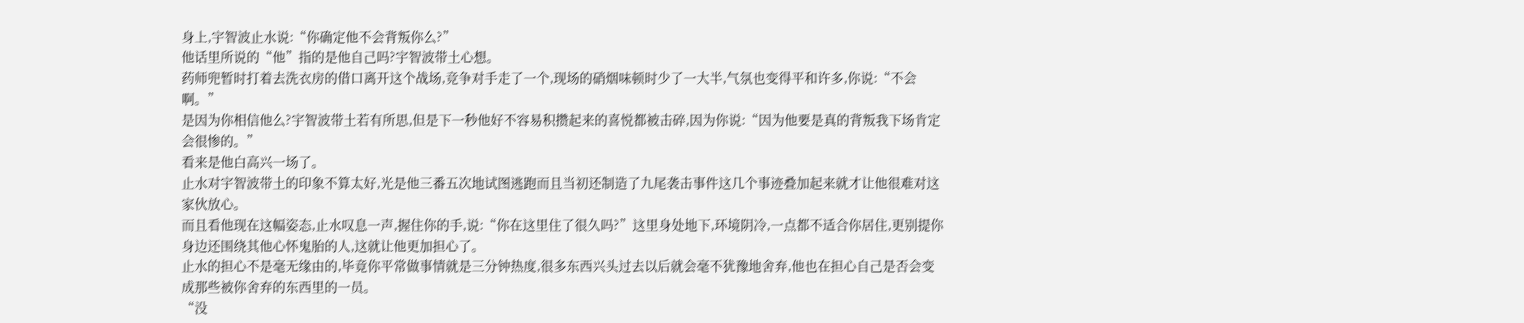身上,宇智波止水说:“你确定他不会背叛你么?”
他话里所说的“他”指的是他自己吗?宇智波带土心想。
药师兜暂时打着去洗衣房的借口离开这个战场,竞争对手走了一个,现场的硝烟味顿时少了一大半,气氛也变得平和许多,你说:“不会啊。”
是因为你相信他么?宇智波带土若有所思,但是下一秒他好不容易积攒起来的喜悦都被击碎,因为你说:“因为他要是真的背叛我下场肯定会很惨的。”
看来是他白高兴一场了。
止水对宇智波带土的印象不算太好,光是他三番五次地试图逃跑而且当初还制造了九尾袭击事件这几个事迹叠加起来就才让他很难对这家伙放心。
而且看他现在这幅姿态,止水叹息一声,握住你的手,说:“你在这里住了很久吗?”这里身处地下,环境阴冷,一点都不适合你居住,更别提你身边还围绕其他心怀鬼胎的人,这就让他更加担心了。
止水的担心不是毫无缘由的,毕竟你平常做事情就是三分钟热度,很多东西兴头过去以后就会毫不犹豫地舍弃,他也在担心自己是否会变成那些被你舍弃的东西里的一员。
“没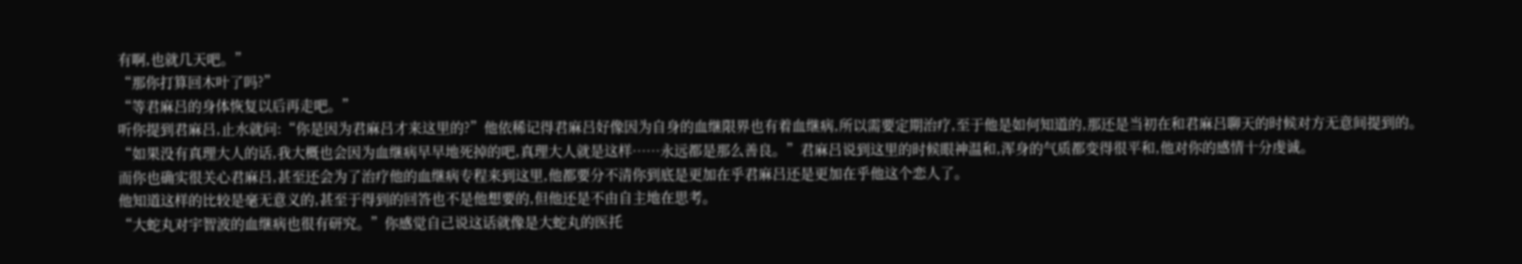有啊,也就几天吧。”
“那你打算回木叶了吗?”
“等君麻吕的身体恢复以后再走吧。”
听你提到君麻吕,止水就问:“你是因为君麻吕才来这里的?”他依稀记得君麻吕好像因为自身的血继限界也有着血继病,所以需要定期治疗,至于他是如何知道的,那还是当初在和君麻吕聊天的时候对方无意间提到的。
“如果没有真理大人的话,我大概也会因为血继病早早地死掉的吧,真理大人就是这样……永远都是那么善良。”君麻吕说到这里的时候眼神温和,浑身的气质都变得很平和,他对你的感情十分虔诚。
而你也确实很关心君麻吕,甚至还会为了治疗他的血继病专程来到这里,他都要分不清你到底是更加在乎君麻吕还是更加在乎他这个恋人了。
他知道这样的比较是毫无意义的,甚至于得到的回答也不是他想要的,但他还是不由自主地在思考。
“大蛇丸对宇智波的血继病也很有研究。”你感觉自己说这话就像是大蛇丸的医托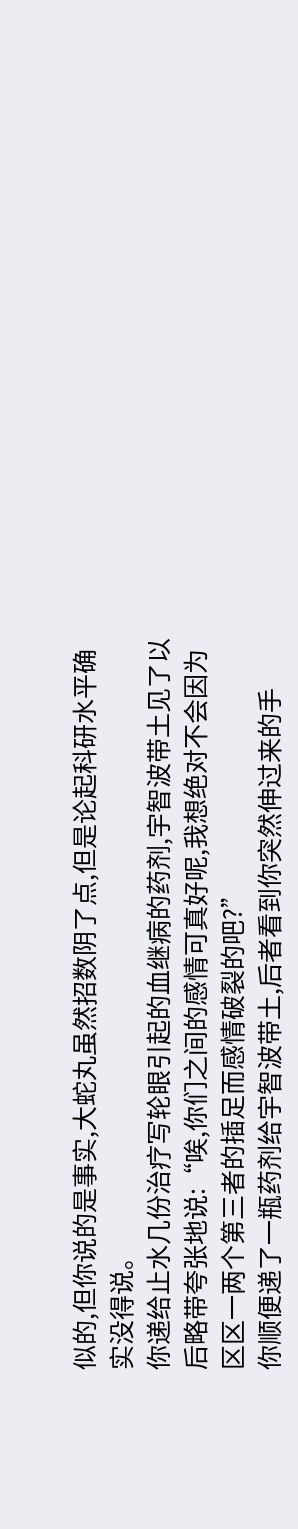似的,但你说的是事实,大蛇丸虽然招数阴了点,但是论起科研水平确实没得说。
你递给止水几份治疗写轮眼引起的血继病的药剂,宇智波带土见了以后略带夸张地说:“唉,你们之间的感情可真好呢,我想绝对不会因为区区一两个第三者的插足而感情破裂的吧?”
你顺便递了一瓶药剂给宇智波带土,后者看到你突然伸过来的手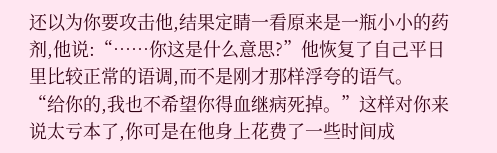还以为你要攻击他,结果定睛一看原来是一瓶小小的药剂,他说:“……你这是什么意思?”他恢复了自己平日里比较正常的语调,而不是刚才那样浮夸的语气。
“给你的,我也不希望你得血继病死掉。”这样对你来说太亏本了,你可是在他身上花费了一些时间成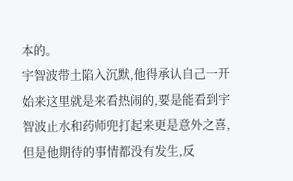本的。
宇智波带土陷入沉默,他得承认自己一开始来这里就是来看热闹的,要是能看到宇智波止水和药师兜打起来更是意外之喜,但是他期待的事情都没有发生,反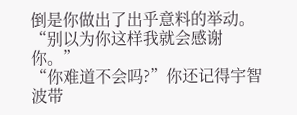倒是你做出了出乎意料的举动。
“别以为你这样我就会感谢你。”
“你难道不会吗?”你还记得宇智波带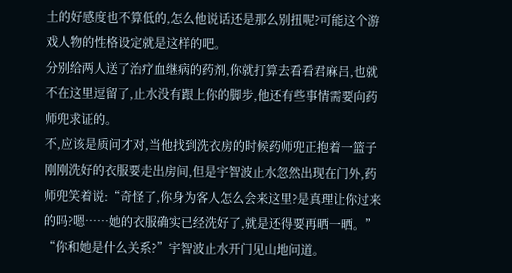土的好感度也不算低的,怎么他说话还是那么别扭呢?可能这个游戏人物的性格设定就是这样的吧。
分别给两人送了治疗血继病的药剂,你就打算去看看君麻吕,也就不在这里逗留了,止水没有跟上你的脚步,他还有些事情需要向药师兜求证的。
不,应该是质问才对,当他找到洗衣房的时候药师兜正抱着一篮子刚刚洗好的衣服要走出房间,但是宇智波止水忽然出现在门外,药师兜笑着说:“奇怪了,你身为客人怎么会来这里?是真理让你过来的吗?嗯……她的衣服确实已经洗好了,就是还得要再晒一晒。”
“你和她是什么关系?”宇智波止水开门见山地问道。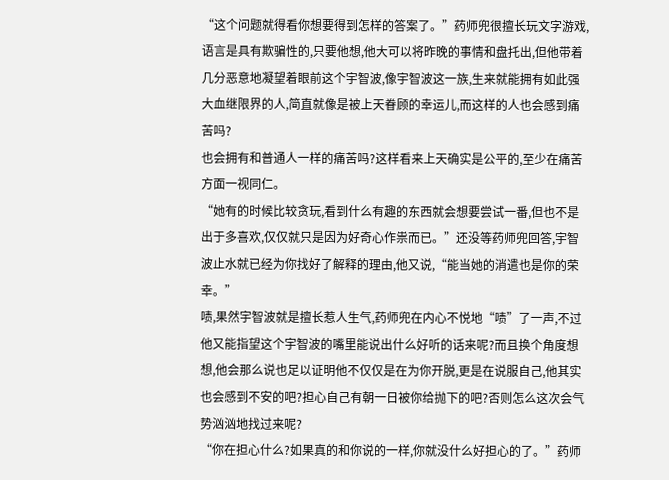“这个问题就得看你想要得到怎样的答案了。”药师兜很擅长玩文字游戏,语言是具有欺骗性的,只要他想,他大可以将昨晚的事情和盘托出,但他带着几分恶意地凝望着眼前这个宇智波,像宇智波这一族,生来就能拥有如此强大血继限界的人,简直就像是被上天眷顾的幸运儿,而这样的人也会感到痛苦吗?
也会拥有和普通人一样的痛苦吗?这样看来上天确实是公平的,至少在痛苦方面一视同仁。
“她有的时候比较贪玩,看到什么有趣的东西就会想要尝试一番,但也不是出于多喜欢,仅仅就只是因为好奇心作祟而已。”还没等药师兜回答,宇智波止水就已经为你找好了解释的理由,他又说,“能当她的消遣也是你的荣幸。”
啧,果然宇智波就是擅长惹人生气,药师兜在内心不悦地“啧”了一声,不过他又能指望这个宇智波的嘴里能说出什么好听的话来呢?而且换个角度想想,他会那么说也足以证明他不仅仅是在为你开脱,更是在说服自己,他其实也会感到不安的吧?担心自己有朝一日被你给抛下的吧?否则怎么这次会气势汹汹地找过来呢?
“你在担心什么?如果真的和你说的一样,你就没什么好担心的了。”药师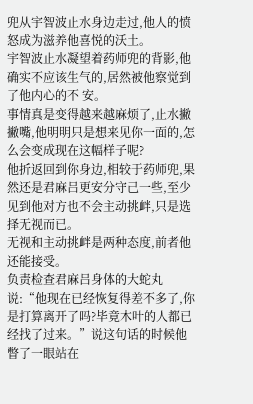兜从宇智波止水身边走过,他人的愤怒成为滋养他喜悦的沃土。
宇智波止水凝望着药师兜的背影,他确实不应该生气的,居然被他察觉到了他内心的不 安。
事情真是变得越来越麻烦了,止水撇撇嘴,他明明只是想来见你一面的,怎么会变成现在这幅样子呢?
他折返回到你身边,相较于药师兜,果然还是君麻吕更安分守己一些,至少见到他对方也不会主动挑衅,只是选择无视而已。
无视和主动挑衅是两种态度,前者他还能接受。
负责检查君麻吕身体的大蛇丸说:“他现在已经恢复得差不多了,你是打算离开了吗?毕竟木叶的人都已经找了过来。”说这句话的时候他瞥了一眼站在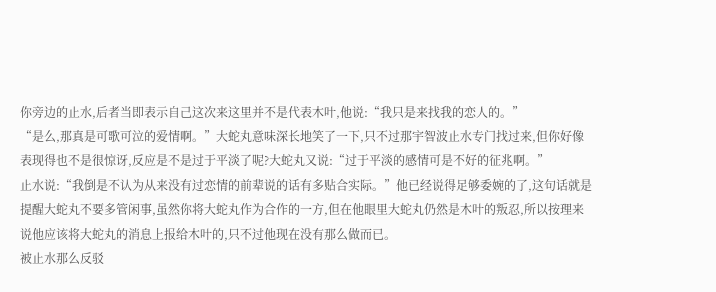你旁边的止水,后者当即表示自己这次来这里并不是代表木叶,他说:“我只是来找我的恋人的。”
“是么,那真是可歌可泣的爱情啊。”大蛇丸意味深长地笑了一下,只不过那宇智波止水专门找过来,但你好像表现得也不是很惊讶,反应是不是过于平淡了呢?大蛇丸又说:“过于平淡的感情可是不好的征兆啊。”
止水说:“我倒是不认为从来没有过恋情的前辈说的话有多贴合实际。”他已经说得足够委婉的了,这句话就是提醒大蛇丸不要多管闲事,虽然你将大蛇丸作为合作的一方,但在他眼里大蛇丸仍然是木叶的叛忍,所以按理来说他应该将大蛇丸的消息上报给木叶的,只不过他现在没有那么做而已。
被止水那么反驳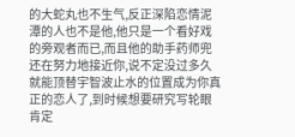的大蛇丸也不生气,反正深陷恋情泥潭的人也不是他,他只是一个看好戏的旁观者而已,而且他的助手药师兜还在努力地接近你,说不定没过多久就能顶替宇智波止水的位置成为你真正的恋人了,到时候想要研究写轮眼肯定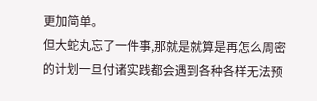更加简单。
但大蛇丸忘了一件事,那就是就算是再怎么周密的计划一旦付诸实践都会遇到各种各样无法预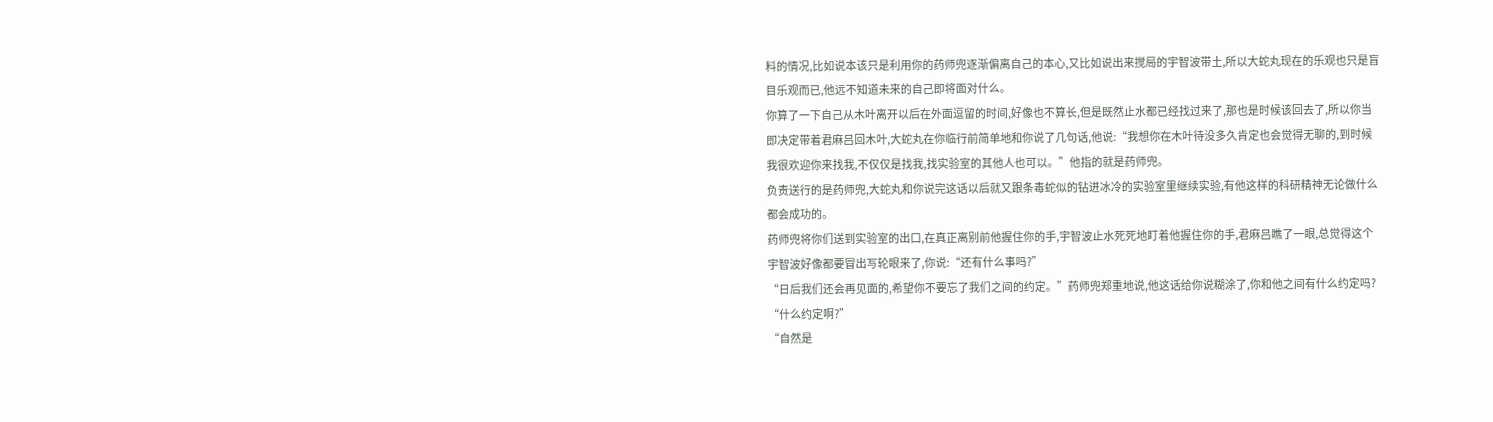料的情况,比如说本该只是利用你的药师兜逐渐偏离自己的本心,又比如说出来搅局的宇智波带土,所以大蛇丸现在的乐观也只是盲目乐观而已,他远不知道未来的自己即将面对什么。
你算了一下自己从木叶离开以后在外面逗留的时间,好像也不算长,但是既然止水都已经找过来了,那也是时候该回去了,所以你当即决定带着君麻吕回木叶,大蛇丸在你临行前简单地和你说了几句话,他说:“我想你在木叶待没多久肯定也会觉得无聊的,到时候我很欢迎你来找我,不仅仅是找我,找实验室的其他人也可以。”他指的就是药师兜。
负责送行的是药师兜,大蛇丸和你说完这话以后就又跟条毒蛇似的钻进冰冷的实验室里继续实验,有他这样的科研精神无论做什么都会成功的。
药师兜将你们送到实验室的出口,在真正离别前他握住你的手,宇智波止水死死地盯着他握住你的手,君麻吕瞧了一眼,总觉得这个宇智波好像都要冒出写轮眼来了,你说:“还有什么事吗?”
“日后我们还会再见面的,希望你不要忘了我们之间的约定。”药师兜郑重地说,他这话给你说糊涂了,你和他之间有什么约定吗?
“什么约定啊?”
“自然是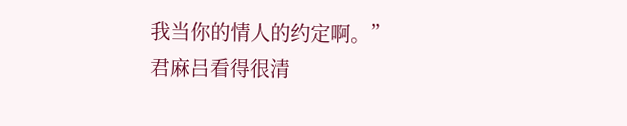我当你的情人的约定啊。”
君麻吕看得很清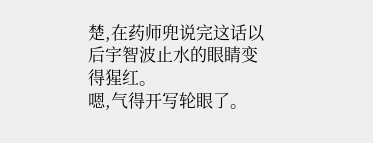楚,在药师兜说完这话以后宇智波止水的眼睛变得猩红。
嗯,气得开写轮眼了。